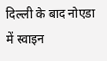दिल्ली के बाद नोएडा में स्वाइन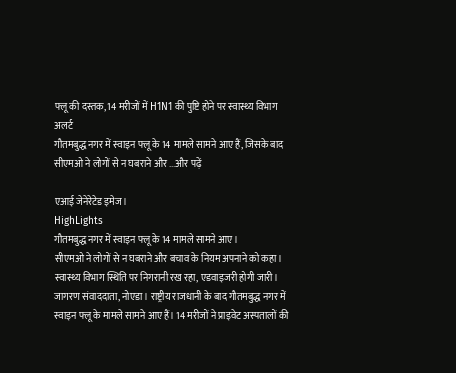फ्लू की दस्तक, 14 मरीजों में H1N1 की पुष्टि होने पर स्वास्थ्य विभाग अलर्ट
गौतमबुद्ध नगर में स्वाइन फ्लू के 14 मामले सामने आए हैं, जिसके बाद सीएमओ ने लोगों से न घबराने और ...और पढ़ें

एआई जेनेरेटेड इमेज।
HighLights
गौतमबुद्ध नगर में स्वाइन फ्लू के 14 मामले सामने आए।
सीएमओ ने लोगों से न घबराने और बचाव के नियम अपनाने को कहा।
स्वास्थ्य विभाग स्थिति पर निगरानी रख रहा, एडवाइजरी होगी जारी।
जागरण संवाददाता, नोएडा। राष्ट्रीय राजधानी के बाद गौतमबुद्ध नगर में स्वाइन फ्लू के मामले सामने आए हैं। 14 मरीजों ने प्राइवेट अस्पतालों की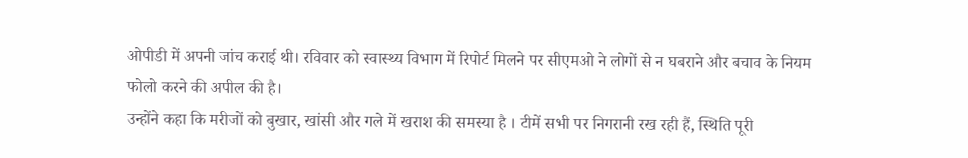ओपीडी में अपनी जांच कराई थी। रविवार को स्वास्थ्य विभाग में रिपोर्ट मिलने पर सीएमओ ने लोगों से न घबराने और बचाव के नियम फोलो करने की अपील की है।
उन्होंने कहा कि मरीजों को बुखार, खांसी और गले में खराश की समस्या है । टीमें सभी पर निगरानी रख रही हैं, स्थिति पूरी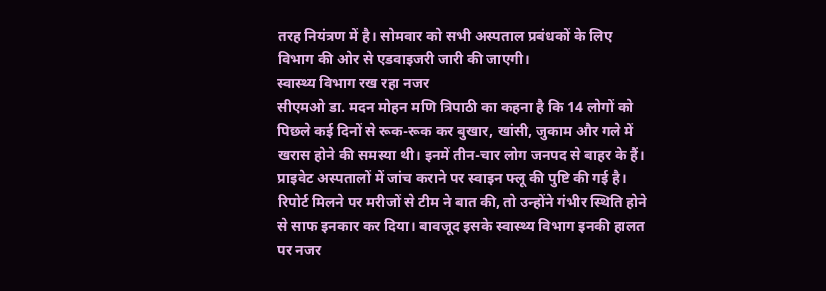तरह नियंत्रण में है। सोमवार को सभी अस्पताल प्रबंधकों के लिए विभाग की ओर से एडवाइजरी जारी की जाएगी।
स्वास्थ्य विभाग रख रहा नजर
सीएमओ डा. मदन मोहन मणि त्रिपाठी का कहना है कि 14 लोगों को पिछले कई दिनों से रूक-रूक कर बुखार, खांसी, जुकाम और गले में खरास होने की समस्या थी। इनमें तीन-चार लोग जनपद से बाहर के हैं। प्राइवेट अस्पतालों में जांच कराने पर स्वाइन फ्लू की पुष्टि की गई है।
रिपोर्ट मिलने पर मरीजों से टीम ने बात की, तो उन्होंने गंभीर स्थिति होने से साफ इनकार कर दिया। बावजूद इसके स्वास्थ्य विभाग इनकी हालत पर नजर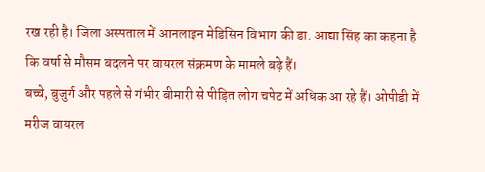रख रही है। जिला अस्पताल में आनलाइन मेडिसिन विभाग की डा. आद्या सिंह का कहना है कि वर्षा से मौसम बदलने पर वायरल संक्रमण के मामले बढ़े हैं।
बच्चे, बुजुर्ग और पहले से गंभीर बीमारी से पीड़ित लोग चपेट में अधिक आ रहे हैं। ओपीडी में मरीज वायरल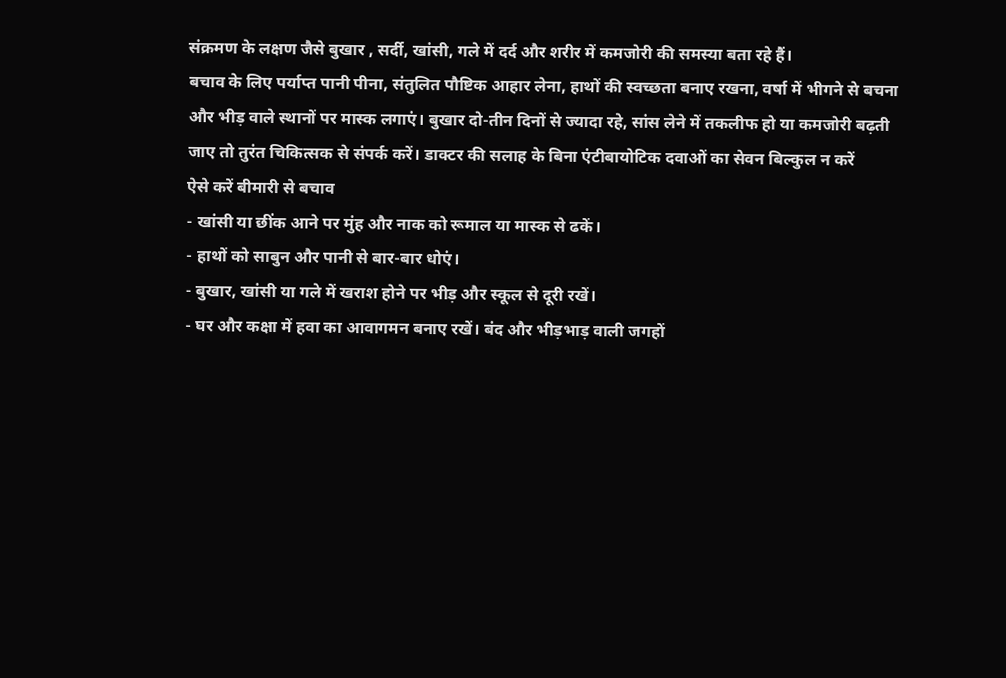संक्रमण के लक्षण जैसे बुखार , सर्दी, खांसी, गले में दर्द और शरीर में कमजोरी की समस्या बता रहे हैं।
बचाव के लिए पर्याप्त पानी पीना, संतुलित पौष्टिक आहार लेना, हाथों की स्वच्छता बनाए रखना, वर्षा में भीगने से बचना और भीड़ वाले स्थानों पर मास्क लगाएं। बुखार दो-तीन दिनों से ज्यादा रहे, सांस लेने में तकलीफ हो या कमजोरी बढ़ती जाए तो तुरंत चिकित्सक से संपर्क करें। डाक्टर की सलाह के बिना एंटीबायोटिक दवाओं का सेवन बिल्कुल न करें
ऐसे करें बीमारी से बचाव
- खांसी या छींक आने पर मुंह और नाक को रूमाल या मास्क से ढकें।
- हाथों को साबुन और पानी से बार-बार धोएं।
- बुखार, खांसी या गले में खराश होने पर भीड़ और स्कूल से दूरी रखें।
- घर और कक्षा में हवा का आवागमन बनाए रखें। बंद और भीड़भाड़ वाली जगहों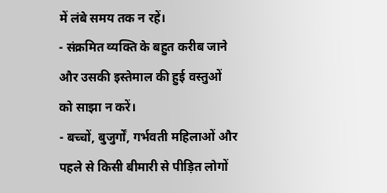में लंबे समय तक न रहें।
- संक्रमित व्यक्ति के बहुत करीब जाने और उसकी इस्तेमाल की हुई वस्तुओं को साझा न करें।
- बच्चों, बुजुर्गों, गर्भवती महिलाओं और पहले से किसी बीमारी से पीड़ित लोगों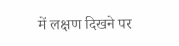में लक्षण दिखने पर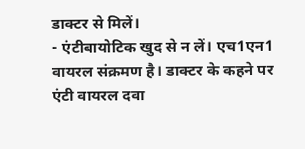डाक्टर से मिलें।
- एंटीबायोटिक खुद से न लें। एच1एन1 वायरल संक्रमण है। डाक्टर के कहने पर एंटी वायरल दवा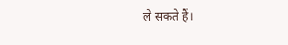ले सकते हैं।